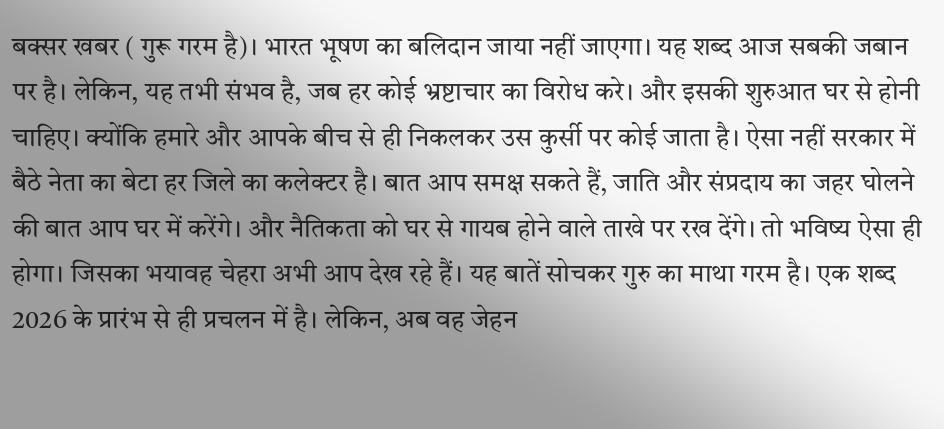बक्सर खबर ( गुरू गरम है)। भारत भूषण का बलिदान जाया नहीं जाएगा। यह शब्द आज सबकी जबान पर है। लेकिन, यह तभी संभव है, जब हर कोई भ्रष्टाचार का विरोध करे। और इसकी शुरुआत घर से होनी चाहिए। क्योंकि हमारे और आपके बीच से ही निकलकर उस कुर्सी पर कोई जाता है। ऐसा नहीं सरकार में बैठे नेता का बेटा हर जिले का कलेक्टर है। बात आप समक्ष सकते हैं, जाति और संप्रदाय का जहर घोलने की बात आप घर में करेंगे। और नैतिकता को घर से गायब होने वाले ताखे पर रख देंगे। तो भविष्य ऐसा ही होगा। जिसका भयावह चेहरा अभी आप देख रहे हैं। यह बातें सोचकर गुरु का माथा गरम है। एक शब्द 2026 के प्रारंभ से ही प्रचलन में है। लेकिन, अब वह जेहन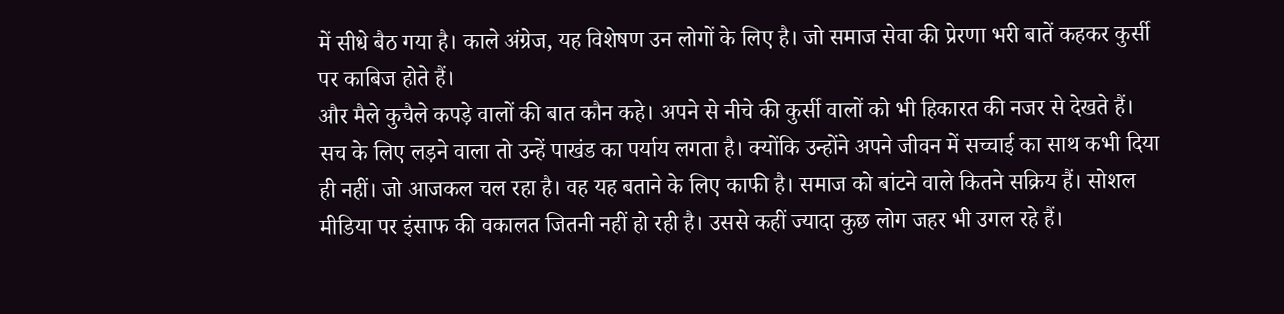में सीधे बैठ गया है। काले अंग्रेज, यह विशेषण उन लोगों के लिए है। जो समाज सेवा की प्रेरणा भरी बातें कहकर कुर्सी पर काबिज होते हैं।
और मैले कुचैले कपड़े वालों की बात कौन कहे। अपने से नीचे की कुर्सी वालों को भी हिकारत की नजर से देखते हैं। सच के लिए लड़ने वाला तो उन्हें पाखंड का पर्याय लगता है। क्योंकि उन्होंने अपने जीवन में सच्चाई का साथ कभी दिया ही नहीं। जो आजकल चल रहा है। वह यह बताने के लिए काफी है। समाज को बांटने वाले कितने सक्रिय हैं। सोशल मीडिया पर इंसाफ की वकालत जितनी नहीं हो रही है। उससे कहीं ज्यादा कुछ लोग जहर भी उगल रहे हैं।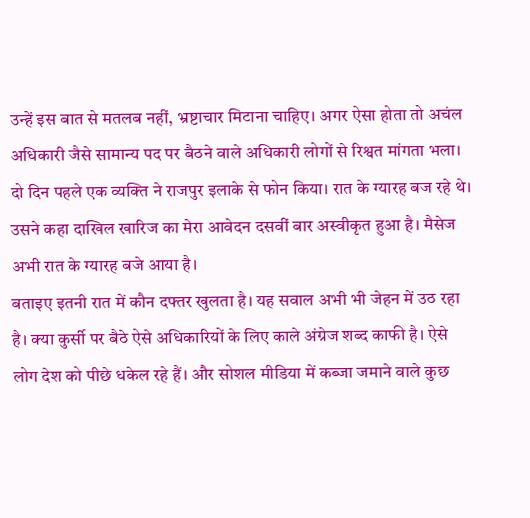उन्हें इस बात से मतलब नहीं, भ्रष्टाचार मिटाना चाहिए। अगर ऐसा होता तो अचंल अधिकारी जैसे सामान्य पद पर बैठने वाले अधिकारी लोगों से रिश्वत मांगता भला। दो दिन पहले एक व्यक्ति ने राजपुर इलाके से फोन किया। रात के ग्यारह बज रहे थे। उसने कहा दाखिल खारिज का मेरा आवेदन दसवीं बार अस्वीकृत हुआ है। मैसेज अभी रात के ग्यारह बजे आया है।
बताइए इतनी रात में कौन दफ्तर खुलता है। यह सवाल अभी भी जेहन में उठ रहा है। क्या कुर्सी पर बैठे ऐसे अधिकारियों के लिए काले अंग्रेज शब्द काफी है। ऐसे लोग देश को पीछे धकेल रहे हैं। और सोशल मीडिया में कब्जा जमाने वाले कुछ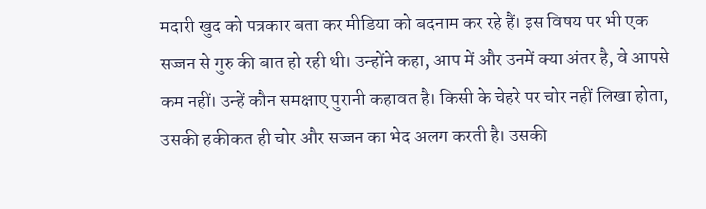मदारी खुद को पत्रकार बता कर मीडिया को बदनाम कर रहे हैं। इस विषय पर भी एक सज्जन से गुरु की बात हो रही थी। उन्होंने कहा, आप में और उनमें क्या अंतर है, वे आपसे कम नहीं। उन्हें कौन समक्षाए पुरानी कहावत है। किसी के चेहरे पर चोर नहीं लिखा होता, उसकी हकीकत ही चोर और सज्जन का भेद अलग करती है। उसकी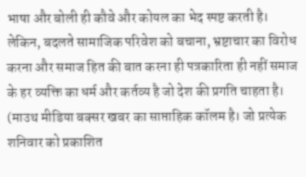भाषा और बोली ही कौवे और कोयल का भेद स्पष्ट करती है। लेकिन, बदलते सामाजिक परिवेश को बचाना, भ्रष्टाचार का विरोध करना और समाज हित की बात करना ही पत्रकारिता ही नहीं समाज के हर व्यक्ति का धर्म और कर्तव्य है जो देश की प्रगति चाहता है। (माउथ मीडिया बक्सर खबर का साप्ताहिक कॉलम है। जो प्रत्येक शनिवार को प्रकाशित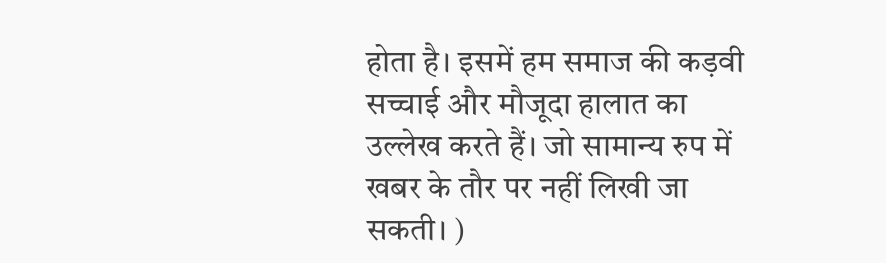होता है। इसमें हम समाज की कड़वी सच्चाई और मौजूदा हालात का उल्लेख करते हैं। जो सामान्य रुप में खबर के तौर पर नहीं लिखी जा सकती। )